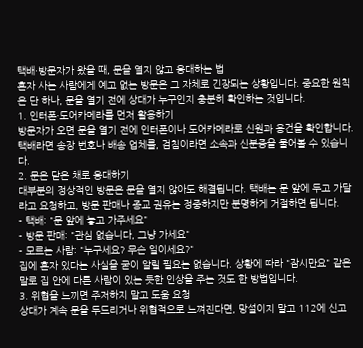택배·방문자가 왔을 때, 문을 열지 않고 응대하는 법
혼자 사는 사람에게 예고 없는 방문은 그 자체로 긴장되는 상황입니다. 중요한 원칙은 단 하나, 문을 열기 전에 상대가 누구인지 충분히 확인하는 것입니다.
1. 인터폰·도어카메라를 먼저 활용하기
방문자가 오면 문을 열기 전에 인터폰이나 도어카메라로 신원과 용건을 확인합니다. 택배라면 송장 번호나 배송 업체를, 검침이라면 소속과 신분증을 물어볼 수 있습니다.
2. 문은 닫은 채로 응대하기
대부분의 정상적인 방문은 문을 열지 않아도 해결됩니다. 택배는 문 앞에 두고 가달라고 요청하고, 방문 판매나 종교 권유는 정중하지만 분명하게 거절하면 됩니다.
- 택배: "문 앞에 놓고 가주세요"
- 방문 판매: "관심 없습니다, 그냥 가세요"
- 모르는 사람: "누구세요? 무슨 일이세요?"
집에 혼자 있다는 사실을 굳이 알릴 필요는 없습니다. 상황에 따라 "잠시만요" 같은 말로 집 안에 다른 사람이 있는 듯한 인상을 주는 것도 한 방법입니다.
3. 위협을 느끼면 주저하지 말고 도움 요청
상대가 계속 문을 두드리거나 위협적으로 느껴진다면, 망설이지 말고 112에 신고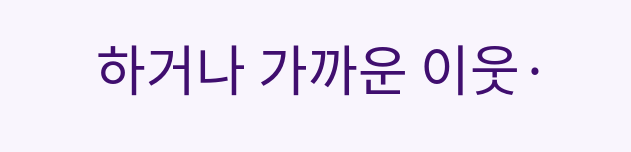하거나 가까운 이웃·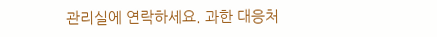관리실에 연락하세요. 과한 대응처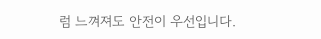럼 느껴져도 안전이 우선입니다.